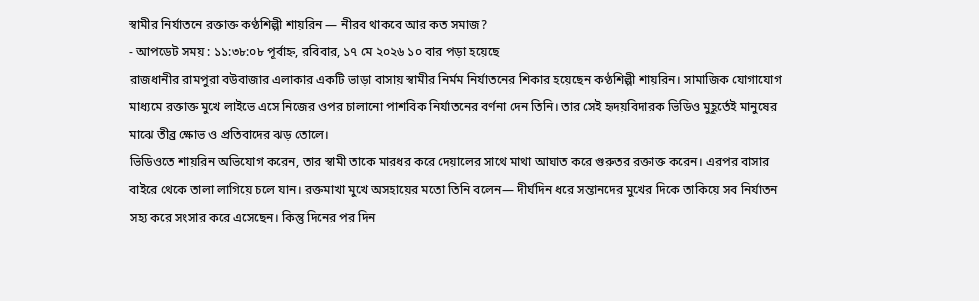স্বামীর নির্যাতনে রক্তাক্ত কণ্ঠশিল্পী শায়রিন — নীরব থাকবে আর কত সমাজ?
- আপডেট সময় : ১১:৩৮:০৮ পূর্বাহ্ন, রবিবার, ১৭ মে ২০২৬ ১০ বার পড়া হয়েছে
রাজধানীর রামপুরা বউবাজার এলাকার একটি ভাড়া বাসায় স্বামীর নির্মম নির্যাতনের শিকার হয়েছেন কণ্ঠশিল্পী শায়রিন। সামাজিক যোগাযোগ মাধ্যমে রক্তাক্ত মুখে লাইভে এসে নিজের ওপর চালানো পাশবিক নির্যাতনের বর্ণনা দেন তিনি। তার সেই হৃদয়বিদারক ভিডিও মুহূর্তেই মানুষের মাঝে তীব্র ক্ষোভ ও প্রতিবাদের ঝড় তোলে।
ভিডিওতে শায়রিন অভিযোগ করেন, তার স্বামী তাকে মারধর করে দেয়ালের সাথে মাথা আঘাত করে গুরুতর রক্তাক্ত করেন। এরপর বাসার বাইরে থেকে তালা লাগিয়ে চলে যান। রক্তমাখা মুখে অসহায়ের মতো তিনি বলেন— দীর্ঘদিন ধরে সন্তানদের মুখের দিকে তাকিয়ে সব নির্যাতন সহ্য করে সংসার করে এসেছেন। কিন্তু দিনের পর দিন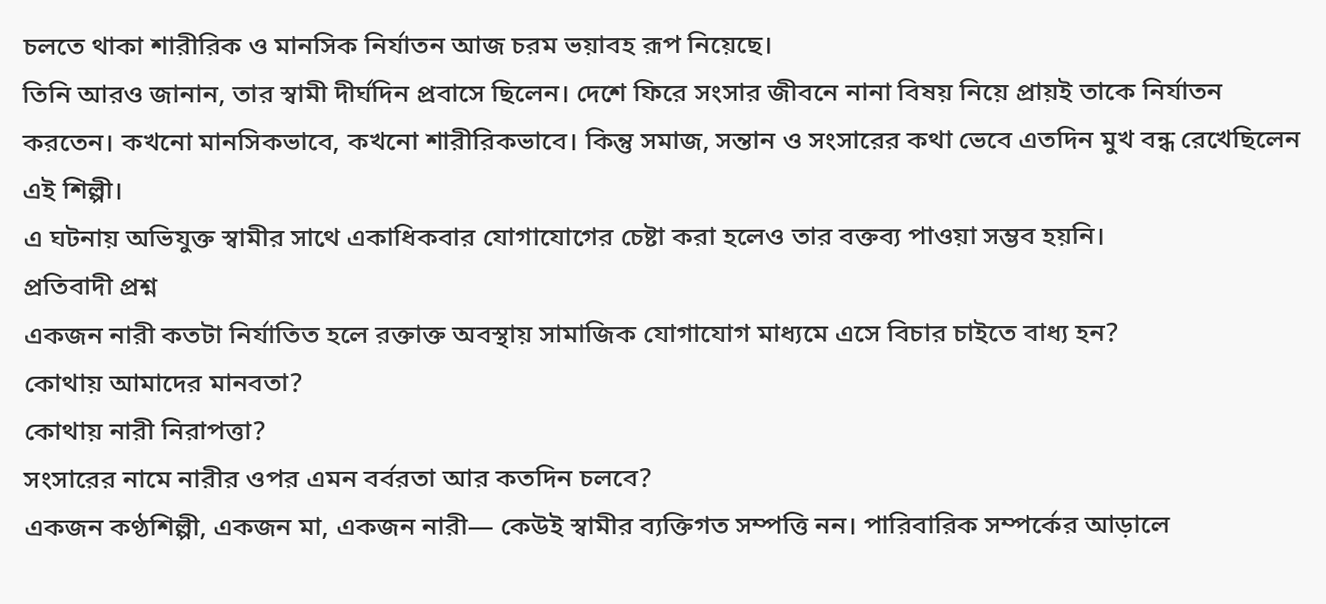চলতে থাকা শারীরিক ও মানসিক নির্যাতন আজ চরম ভয়াবহ রূপ নিয়েছে।
তিনি আরও জানান, তার স্বামী দীর্ঘদিন প্রবাসে ছিলেন। দেশে ফিরে সংসার জীবনে নানা বিষয় নিয়ে প্রায়ই তাকে নির্যাতন করতেন। কখনো মানসিকভাবে, কখনো শারীরিকভাবে। কিন্তু সমাজ, সন্তান ও সংসারের কথা ভেবে এতদিন মুখ বন্ধ রেখেছিলেন এই শিল্পী।
এ ঘটনায় অভিযুক্ত স্বামীর সাথে একাধিকবার যোগাযোগের চেষ্টা করা হলেও তার বক্তব্য পাওয়া সম্ভব হয়নি।
প্রতিবাদী প্রশ্ন
একজন নারী কতটা নির্যাতিত হলে রক্তাক্ত অবস্থায় সামাজিক যোগাযোগ মাধ্যমে এসে বিচার চাইতে বাধ্য হন?
কোথায় আমাদের মানবতা?
কোথায় নারী নিরাপত্তা?
সংসারের নামে নারীর ওপর এমন বর্বরতা আর কতদিন চলবে?
একজন কণ্ঠশিল্পী, একজন মা, একজন নারী— কেউই স্বামীর ব্যক্তিগত সম্পত্তি নন। পারিবারিক সম্পর্কের আড়ালে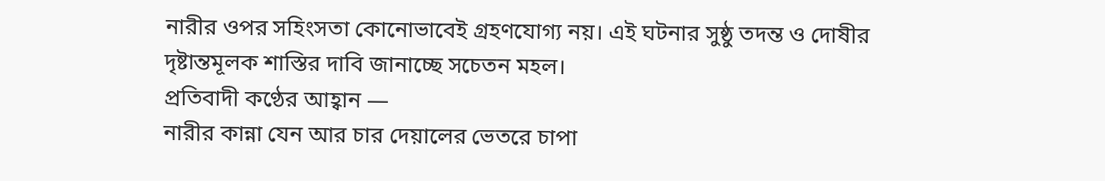নারীর ওপর সহিংসতা কোনোভাবেই গ্রহণযোগ্য নয়। এই ঘটনার সুষ্ঠু তদন্ত ও দোষীর দৃষ্টান্তমূলক শাস্তির দাবি জানাচ্ছে সচেতন মহল।
প্রতিবাদী কণ্ঠের আহ্বান —
নারীর কান্না যেন আর চার দেয়ালের ভেতরে চাপা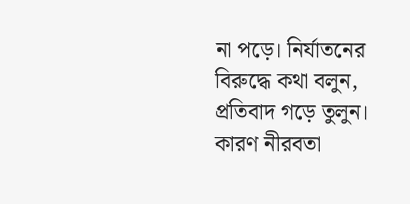না পড়ে। নির্যাতনের বিরুদ্ধে কথা বলুন, প্রতিবাদ গড়ে তুলুন। কারণ নীরবতা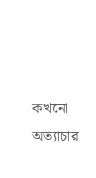কখনো অত্যাচার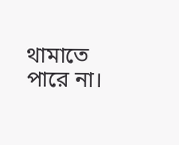থামাতে পারে না।